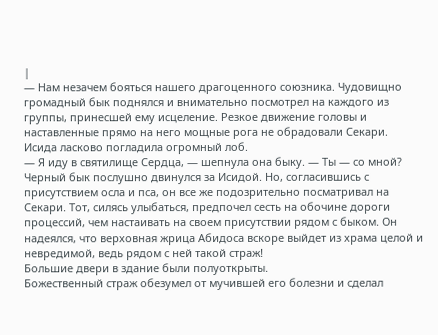|
— Нам незачем бояться нашего драгоценного союзника. Чудовищно громадный бык поднялся и внимательно посмотрел на каждого из группы, принесшей ему исцеление. Резкое движение головы и наставленные прямо на него мощные рога не обрадовали Секари.
Исида ласково погладила огромный лоб.
— Я иду в святилище Сердца, — шепнула она быку. — Ты — со мной?
Черный бык послушно двинулся за Исидой. Но, согласившись с присутствием осла и пса, он все же подозрительно посматривал на Секари. Тот, силясь улыбаться, предпочел сесть на обочине дороги процессий, чем настаивать на своем присутствии рядом с быком. Он надеялся, что верховная жрица Абидоса вскоре выйдет из храма целой и невредимой, ведь рядом с ней такой страж!
Большие двери в здание были полуоткрыты.
Божественный страж обезумел от мучившей его болезни и сделал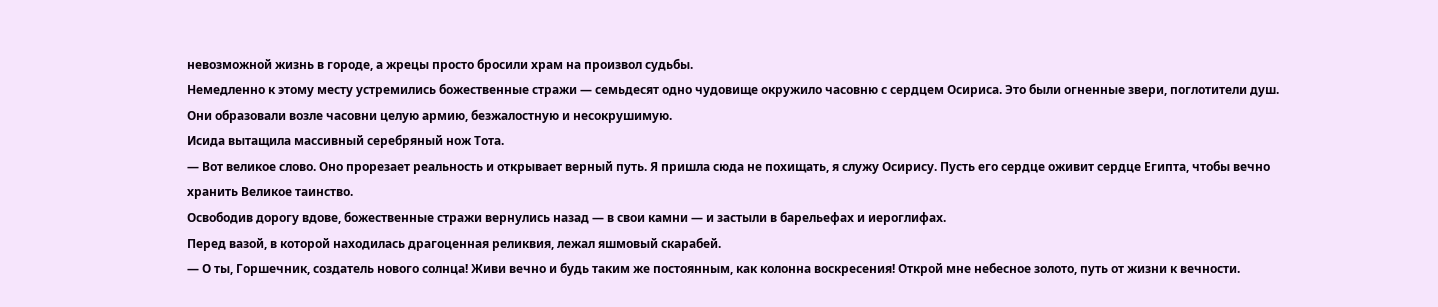невозможной жизнь в городе, а жрецы просто бросили храм на произвол судьбы.
Немедленно к этому месту устремились божественные стражи — семьдесят одно чудовище окружило часовню с сердцем Осириса. Это были огненные звери, поглотители душ. Они образовали возле часовни целую армию, безжалостную и несокрушимую.
Исида вытащила массивный серебряный нож Тота.
— Вот великое слово. Оно прорезает реальность и открывает верный путь. Я пришла сюда не похищать, я служу Осирису. Пусть его сердце оживит сердце Египта, чтобы вечно хранить Великое таинство.
Освободив дорогу вдове, божественные стражи вернулись назад — в свои камни — и застыли в барельефах и иероглифах.
Перед вазой, в которой находилась драгоценная реликвия, лежал яшмовый скарабей.
— О ты, Горшечник, создатель нового солнца! Живи вечно и будь таким же постоянным, как колонна воскресения! Открой мне небесное золото, путь от жизни к вечности.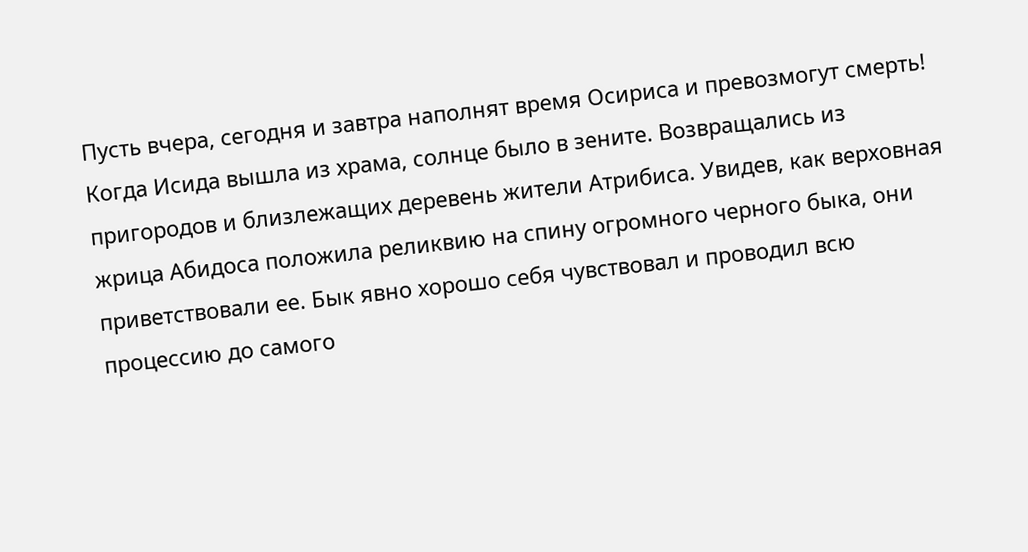Пусть вчера, сегодня и завтра наполнят время Осириса и превозмогут смерть!
Когда Исида вышла из храма, солнце было в зените. Возвращались из пригородов и близлежащих деревень жители Атрибиса. Увидев, как верховная жрица Абидоса положила реликвию на спину огромного черного быка, они приветствовали ее. Бык явно хорошо себя чувствовал и проводил всю процессию до самого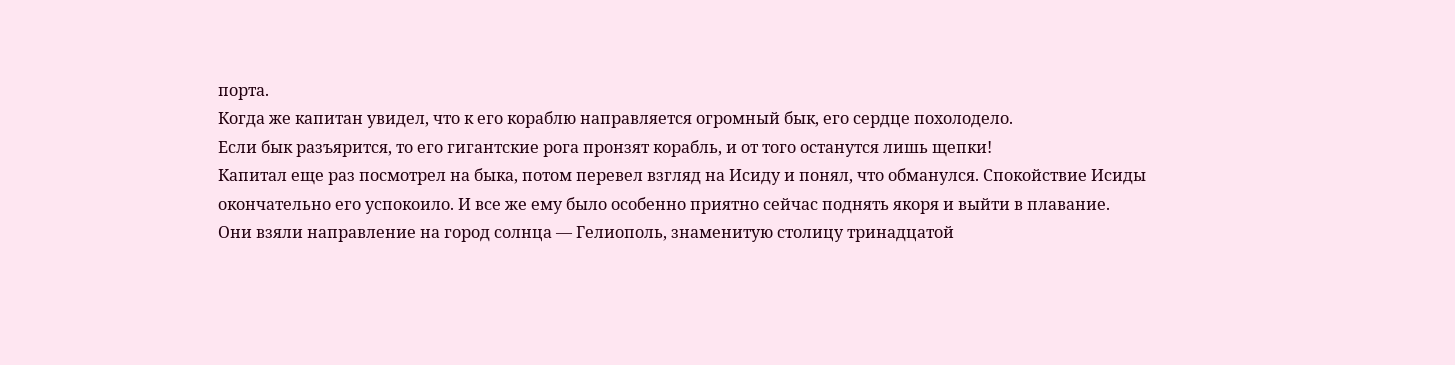порта.
Когда же капитан увидел, что к его кораблю направляется огромный бык, его сердце похолодело.
Если бык разъярится, то его гигантские рога пронзят корабль, и от того останутся лишь щепки!
Капитал еще раз посмотрел на быка, потом перевел взгляд на Исиду и понял, что обманулся. Спокойствие Исиды окончательно его успокоило. И все же ему было особенно приятно сейчас поднять якоря и выйти в плавание.
Они взяли направление на город солнца — Гелиополь, знаменитую столицу тринадцатой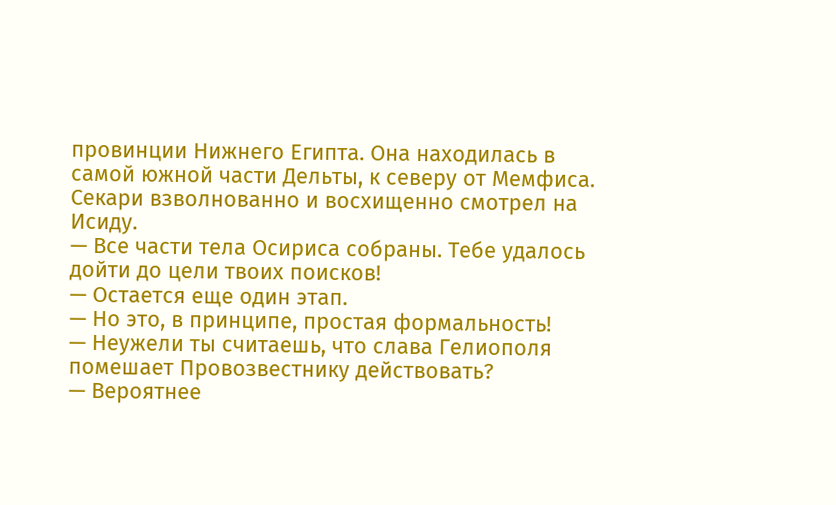провинции Нижнего Египта. Она находилась в самой южной части Дельты, к северу от Мемфиса.
Секари взволнованно и восхищенно смотрел на Исиду.
— Все части тела Осириса собраны. Тебе удалось дойти до цели твоих поисков!
— Остается еще один этап.
— Но это, в принципе, простая формальность!
— Неужели ты считаешь, что слава Гелиополя помешает Провозвестнику действовать?
— Вероятнее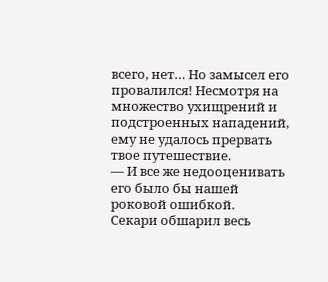всего, нет… Но замысел его провалился! Несмотря на множество ухищрений и подстроенных нападений, ему не удалось прервать твое путешествие.
— И все же недооценивать его было бы нашей роковой ошибкой.
Секари обшарил весь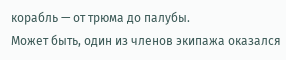корабль — от трюма до палубы.
Может быть, один из членов экипажа оказался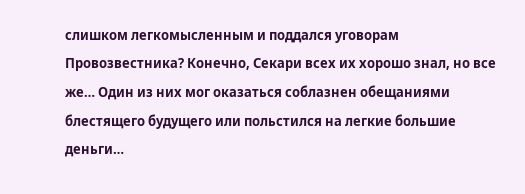слишком легкомысленным и поддался уговорам Провозвестника? Конечно, Секари всех их хорошо знал, но все же… Один из них мог оказаться соблазнен обещаниями блестящего будущего или польстился на легкие большие деньги…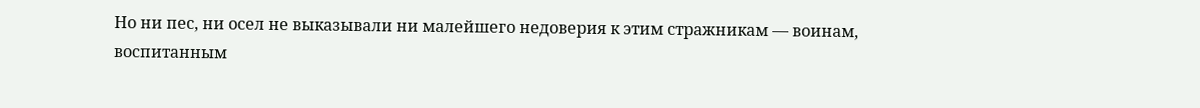Но ни пес, ни осел не выказывали ни малейшего недоверия к этим стражникам — воинам, воспитанным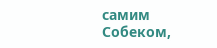самим Собеком,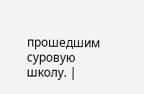прошедшим суровую школу. |